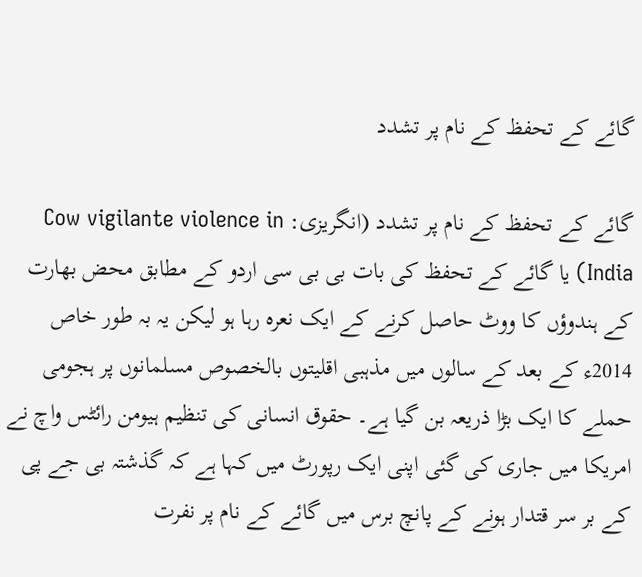گائے کے تحفظ کے نام پر تشدد

گائے کے تحفظ کے نام پر تشدد (انگریزی: Cow vigilante violence in India) یا گائے کے تحفظ کی بات بی بی سی اردو کے مطابق محض بھارت کے ہندوؤں کا ووٹ حاصل کرنے کے ایک نعرہ رہا ہو لیکن یہ بہ طور خاص 2014ء کے بعد کے سالوں میں مذہبی اقلیتوں بالخصوص مسلمانوں پر ہجومی حملے کا ایک بڑا ذریعہ بن گیا ہے۔ حقوق انسانی کی تنظیم ہیومن رائٹس واچ نے امریکا میں جاری کی گئی اپنی ایک رپورٹ میں کہا ہے کہ گذشتہ بی جے پی کے بر سر قتدار ہونے کے پانچ برس میں گائے کے نام پر نفرت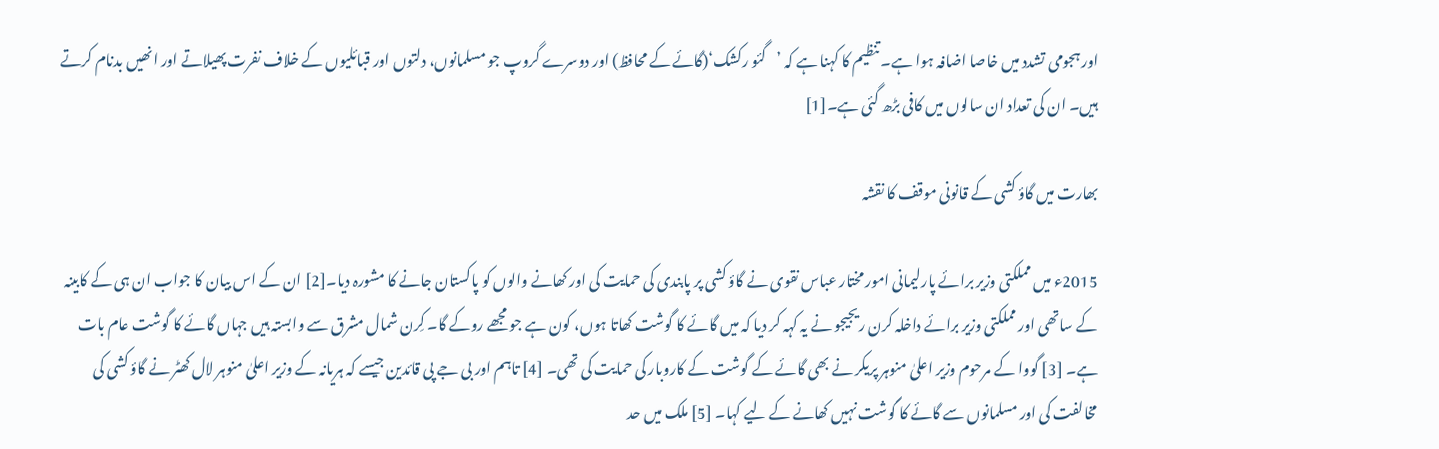اور ہجومی تشدد میں خاصا اضافہ ہوا ہے۔ تنظیم کا کہنا ہے کہ ’گئو رکشک‘(گائے کے محافظ) اور دوسرے گروپ جو مسلمانوں، دلتوں اور قبائلیوں کے خلاف نفرت پھیلاتے اور انھیں بدنام کرتے ہیں۔ ان کی تعداد ان سالوں میں کافی بڑھ گئی ہے۔[1]

بھارت میں گاؤ کشی کے قانونی موقف کا نقشہ

2015ء میں مملکتی وزیر برائے پارلیمانی امور مختار عباس نقوی نے گاؤ کشی پر پابندی کی حمایت کی اور کھانے والوں کو پاکستان جانے کا مشورہ دیا۔[2] ان کے اس بیان کا جواب ان ہی کے کابینہ کے ساتھی اور مملکتی وزیر برائے داخلہ کرن ریجیجو نے یہ کہہ کر دیا کہ میں گائے کا گوشت کھاتا ہوں، کون ہے جو مجھے روکے گا۔ کِرن شمال مشرق سے وابستہ ہیں جہاں گائے کا گوشت عام بات ہے۔ [3] گووا کے مرحوم وزیر اعلیٰ منوہر پریکر نے بھی گائے کے گوشت کے کاروبار کی حمایت کی تھی۔ [4] تاہم اور بی جے پی قائدین جیسے کہ ہریانہ کے وزیر اعلیٰ منوہر لال کھٹر نے گاؤ کشی کی مخالفت کی اور مسلمانوں سے گائے کا گوشت نہیں کھانے کے لیے کہا۔ [5] ملک میں حد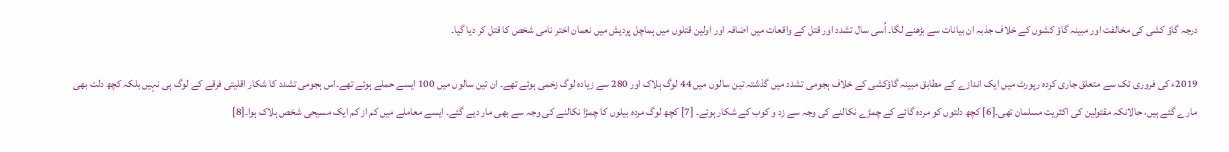درجہ گاؤ کشی کی مخالفت اور مبینہ گاؤ کشوں کے خلاف جذبہ ان بیانات سے بڑھنے لگا۔ اُسی سال تشدد اور قتل کے واقعات میں اضافہ اور اولین قتلوں میں ہماچل پردیش میں نعمان اختر نامی شخص کا قتل کر دیا گیا۔

2019ء کی فروری تک سے متعلق جاری کردہ رپورٹ میں ایک اندازے کے مطابق مبینہ گاؤکشی کے خلاف ہجومی تشدد میں گذشتہ تین سالوں میں 44 لوگ ہلاک اور 280 سے زیادہ لوگ زخمی ہوئے تھے۔ ان تین سالوں میں 100 ایسے حملے ہوئے تھے۔اس ہجومی تشدد کا شکار اقلیتی فرقے کے لوگ ہی نہیں بلکہ کچھ دلت بھی مارے گئے ہیں، حالانکہ مقتولین کی اکثریت مسلمان تھی۔[6] کچھ دلتوں کو مردہ گائے کے چمڑے نکالنے کی وجہ سے زد و کوب کے شکار ہوئے۔ [7] کچھ لوگ مردہ بیلوں کا چمڑا نکالنے کی وجہ سے بھی مار دیے گئے۔ ایسے معاملے میں کم از کم ایک مسیحی شخص ہلاک ہوا۔[8]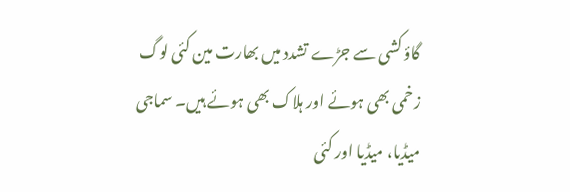گاؤ کشی سے جڑے تشدد میں بھارت مین کئی لوگ زخمی بھی ہوئے اور ہلاک بھی ہوئے ہیں۔ سماجی میڈیا، میڈیا اور کئی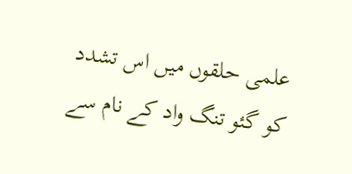علمی حلقوں میں اس تشدد کو گئو تنگ واد کے نام سے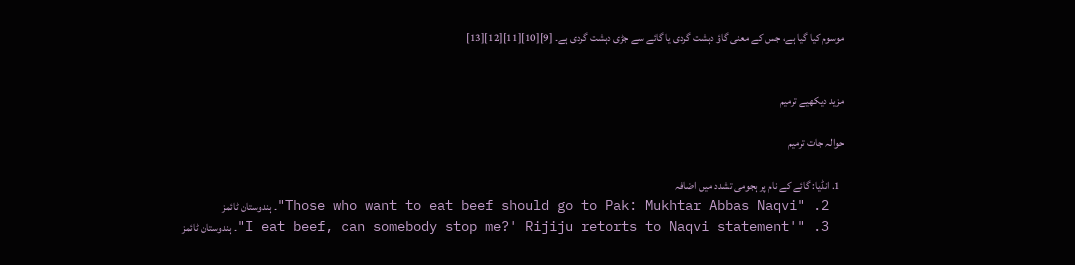موسوم کیا گیا ہے، جس کے معنی گاؤ دہشت گردی یا گائے سے جڑی دہشت گردی ہے۔ [9][10][11][12][13]


مزید دیکھیے ترمیم

حوالہ جات ترمیم

  1. انڈیا: گائے کے نام پر ہجومی تشدد میں اضافہ
  2. "Those who want to eat beef should go to Pak: Mukhtar Abbas Naqvi"۔ ہندوستان ٹائمز
  3. "'I eat beef, can somebody stop me?' Rijiju retorts to Naqvi statement"۔ ہندوستان ٹائمز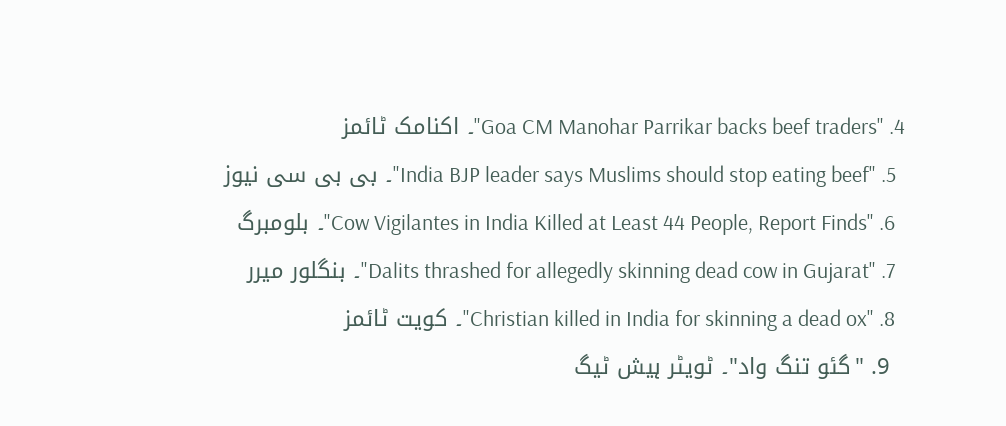4. "Goa CM Manohar Parrikar backs beef traders"۔ اکنامک ٹائمز
  5. "India BJP leader says Muslims should stop eating beef"۔ بی بی سی نیوز
  6. "Cow Vigilantes in India Killed at Least 44 People, Report Finds"۔ بلومبرگ
  7. "Dalits thrashed for allegedly skinning dead cow in Gujarat"۔ بنگلور میرر
  8. "Christian killed in India for skinning a dead ox"۔ کویت ٹائمز
  9. "گئو تنگ واد"۔ ٹویٹر ہیش ٹیگ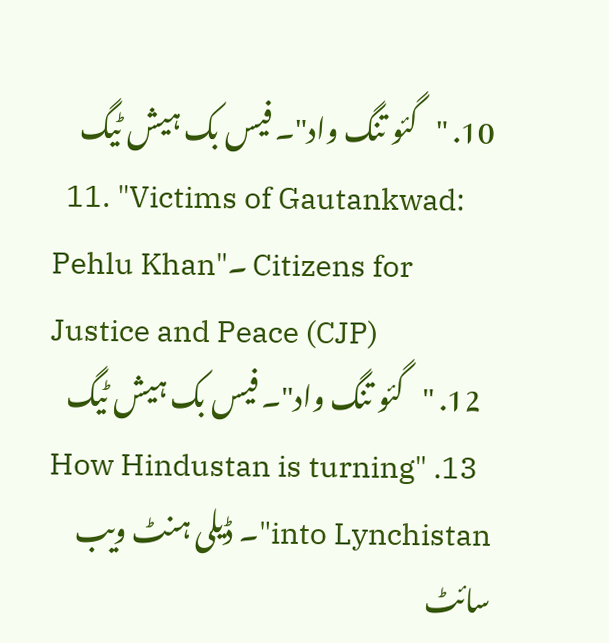10. "گئو تنگ واد"۔ فیس بک ہیش ٹیگ
  11. "Victims of Gautankwad: Pehlu Khan"۔ Citizens for Justice and Peace (CJP)
  12. "گئو تنگ واد"۔ فیس بک ہیش ٹیگ
  13. "How Hindustan is turning into Lynchistan"۔ ڈیلی ہنٹ ویب سائٹ